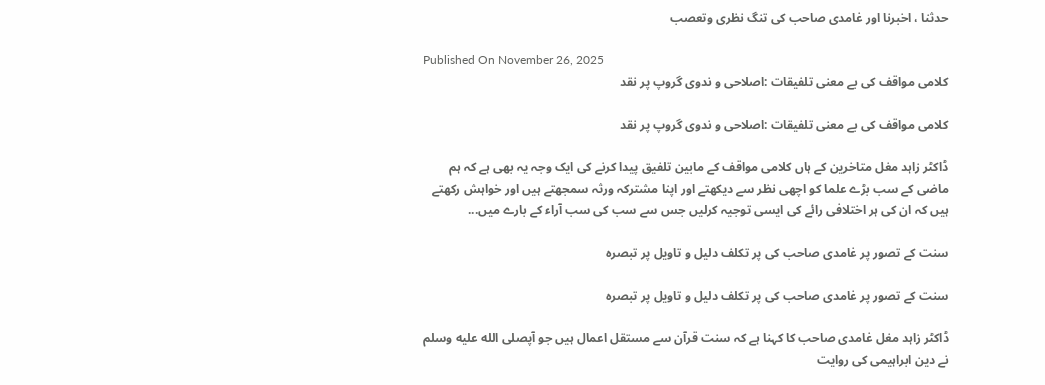حدثنا ، اخبرنا اور غامدی صاحب کی تنگ نظری وتعصب

Published On November 26, 2025
کلامی مواقف کی بے معنی تلفیقات :اصلاحی و ندوی گروپ پر نقد

کلامی مواقف کی بے معنی تلفیقات :اصلاحی و ندوی گروپ پر نقد

ڈاکٹر زاہد مغل متاخرین کے ہاں کلامی مواقف کے مابین تلفیق پیدا کرنے کی ایک وجہ یہ بھی ہے کہ ہم ماضی کے سب بڑے علما کو اچھی نظر سے دیکھتے اور اپنا مشترکہ ورثہ سمجھتے ہیں اور خواہش رکھتے ہیں کہ ان کی ہر اختلافی رائے کی ایسی توجیہ کرلیں جس سے سب کی سب آراء کے بارے میں...

سنت کے تصور پر غامدی صاحب کی پر تکلف دلیل و تاویل پر تبصرہ

سنت کے تصور پر غامدی صاحب کی پر تکلف دلیل و تاویل پر تبصرہ

ڈاکٹر زاہد مغل غامدی صاحب کا کہنا ہے کہ سنت قرآن سے مستقل اعمال ہیں جو آپصلى الله عليه وسلم نے دین ابراہیمی کی روایت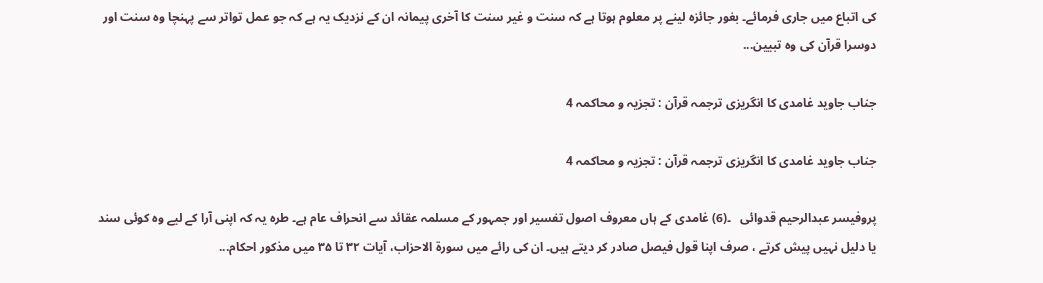کی اتباع میں جاری فرمائے۔ بغور جائزہ لینے پر معلوم ہوتا ہے کہ سنت و غیر سنت کا آخری پیمانہ ان کے نزدیک یہ ہے کہ جو عمل تواتر سے پہنچا وہ سنت اور دوسرا قرآن کی وہ تبیین...

جناب جاوید غامدی کا انگریزی ترجمہ قرآن : تجزیہ و محاکمہ 4

جناب جاوید غامدی کا انگریزی ترجمہ قرآن : تجزیہ و محاکمہ 4

پروفیسر عبدالرحیم قدوائی   ۔(6) غامدی کے ہاں معروف اصول تفسیر اور جمہور کے مسلمہ عقائد سے انحراف عام ہے۔ طرہ یہ کہ اپنی آرا کے لیے وہ کوئی سند یا دلیل نہیں پیش کرتے ، صرف اپنا قول فیصل صادر کر دیتے ہیں۔ ان کی رائے میں سورۃ الاحزاب، آیات ۳۲ تا ۳۵ میں مذکور احکام...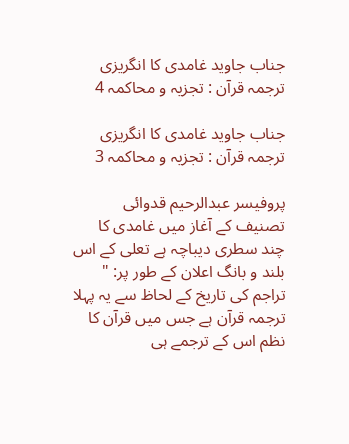جناب جاوید غامدی کا انگریزی ترجمہ قرآن : تجزیہ و محاکمہ 4

جناب جاوید غامدی کا انگریزی ترجمہ قرآن : تجزیہ و محاکمہ 3

پروفیسر عبدالرحیم قدوائی تصنیف کے آغاز میں غامدی کا چند سطری دیباچہ ہے تعلی کے اس بلند و بانگ اعلان کے طور پر: " تراجم کی تاریخ کے لحاظ سے یہ پہلا ترجمہ قرآن ہے جس میں قرآن کا نظم اس کے ترجمے ہی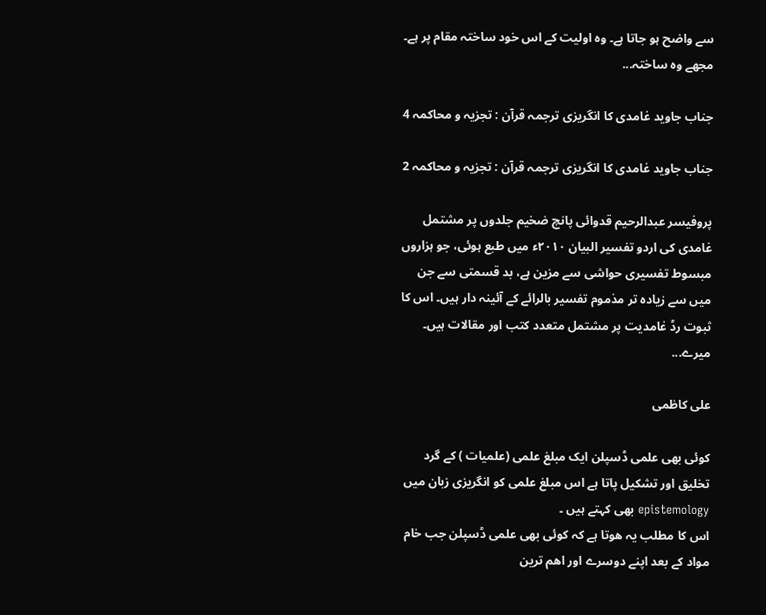سے واضح ہو جاتا ہے۔ وہ اولیت کے اس خود ساختہ مقام پر ہے۔ مجھے وہ ساختہ...

جناب جاوید غامدی کا انگریزی ترجمہ قرآن : تجزیہ و محاکمہ 4

جناب جاوید غامدی کا انگریزی ترجمہ قرآن : تجزیہ و محاکمہ 2

پروفیسر عبدالرحیم قدوائی پانچ ضخیم جلدوں پر مشتمل غامدی کی اردو تفسیر البیان ۲۰۱۰ء میں طبع ہوئی، جو ہزاروں مبسوط تفسیری حواشی سے مزین ہے، بد قسمتی سے جن میں سے زیادہ تر مذموم تفسیر بالرائے کے آئینہ دار ہیں۔ اس کا ثبوت رڈ غامدیت پر مشتمل متعدد کتب اور مقالات ہیں۔ میرے...

علی کاظمی

کوئی بھی علمی ڈسپلن ایک مبلغ علمی (علمیات ) کے گرد تخلیق اور تشکیل پاتا ہے اس مبلغ علمی کو انگریزی زبان میں epistemology بھی کہتے ہیں ۔
اس کا مطلب یہ ھوتا ہے کہ کوئی بھی علمی ڈسپلن جب خام مواد کے بعد اپنے دوسرے اور اھم ترین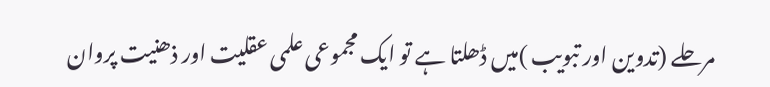مرحلے (تدوین اور تبویب )میں ڈھلتا ہے تو ایک مجموعی علمی عقلیت اور ذھنیت پروان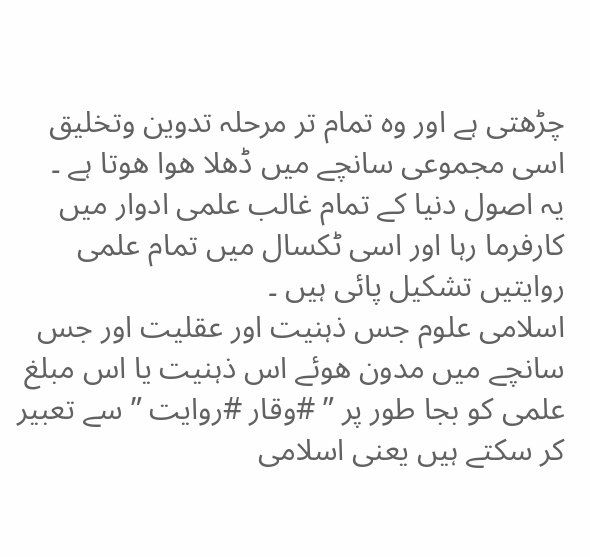چڑھتی ہے اور وہ تمام تر مرحلہ تدوین وتخلیق اسی مجموعی سانچے میں ڈھلا ھوا ھوتا ہے ۔
یہ اصول دنیا کے تمام غالب علمی ادوار میں کارفرما رہا اور اسی ٹکسال میں تمام علمی روایتیں تشکیل پائی ہیں ۔
اسلامی علوم جس ذہنیت اور عقلیت اور جس سانچے میں مدون ھوئے اس ذہنیت یا اس مبلغ علمی کو بجا طور پر ” #وقار #روایت ” سے تعبیر کر سکتے ہیں یعنی اسلامی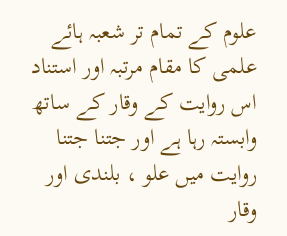علوم کے تمام تر شعبہ ہائے علمی کا مقام مرتبہ اور استناد اس روایت کے وقار کے ساتھ وابستہ رہا ہے اور جتنا جتنا روایت میں علو ، بلندی اور وقار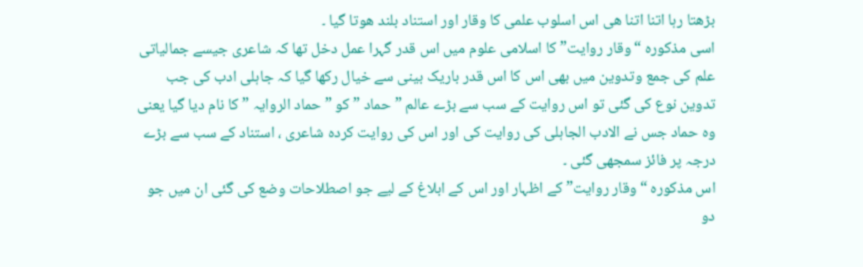بڑھتا رہا اتنا اتنا ھی اس اسلوب علمی کا وقار اور استناد بلند ھوتا گیا ۔
اسی مذکورہ “وقار روایت” کا اسلامی علوم میں اس قدر گہرا عمل دخل تھا کہ شاعری جیسے جمالیاتی علم کی جمع وتدوین میں بھی اس کا اس قدر باریک بینی سے خیال رکھا گیا کہ جاہلی ادب کی جب تدوین نوع کی گئی تو اس روایت کے سب سے بڑے عالم ” حماد ” کو ” حماد الروایہ ” کا نام دیا گیا یعنی وہ حماد جس نے الادب الجاہلی کی روایت کی اور اس کی روایت کردہ شاعری ، استناد کے سب سے بڑے درجہ پر فائز سمجھی گئی ۔
اس مذکورہ “وقار روایت” کے اظہار اور اس کے ابلاغ کے لیے جو اصطلاحات وضع کی گئی ان میں جو دو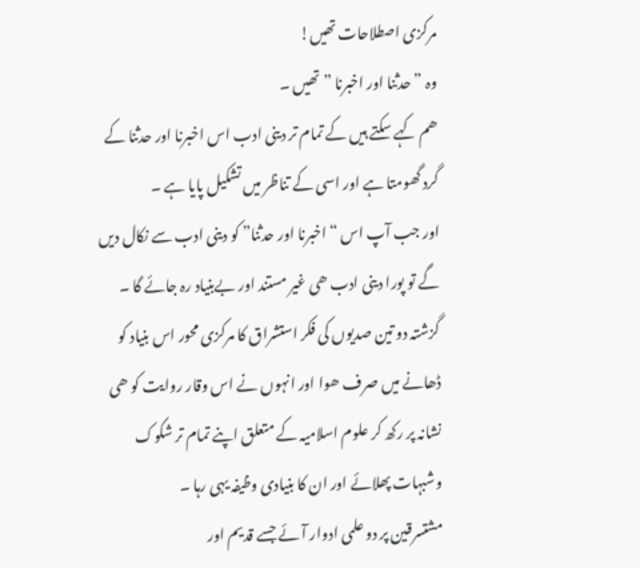مرکزی اصطلاحات تھیں!
وہ ” حدثنا اور اخبرنا ” تھیں ۔
ھم کہے سکتے ہیں کے تمام تر دینی ادب اس اخبرنا اور حدثنا کے گرد گھومتا ہے اور اسی کے تناظر میں تشکیل پایا ہے ۔
اور جب آپ اس “اخبرنا اور حدثنا” کو دینی ادب سے نکال دیں گے تو پورا دینی ادب ھی غیر مستند اور بےبنیاد رہ جائے گا ۔
گزشتہ دو تین صدیوں کی فکر استشراق کا مرکزی محور اس بنیاد کو ڈھانے میں صرف ھوا اور انہوں نے اس وقار روایت کو ھی نشانہ پر رکھ کر علوم اسلامیہ کے متعلق اپنے تمام تر شکوک وشبہات پھلائے اور ان کا بنیادی وظیفہ یہی رہا ۔
مشتسرقین پر دو علمی ادوار آئے جسے قدیم اور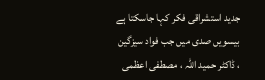جدید استشراقی فکر کہا جاسکتا ہے بیسویں صدی میں جب فواد سیزگین ، ڈاکٹر حمید اللہ ، مصطفی اعظمی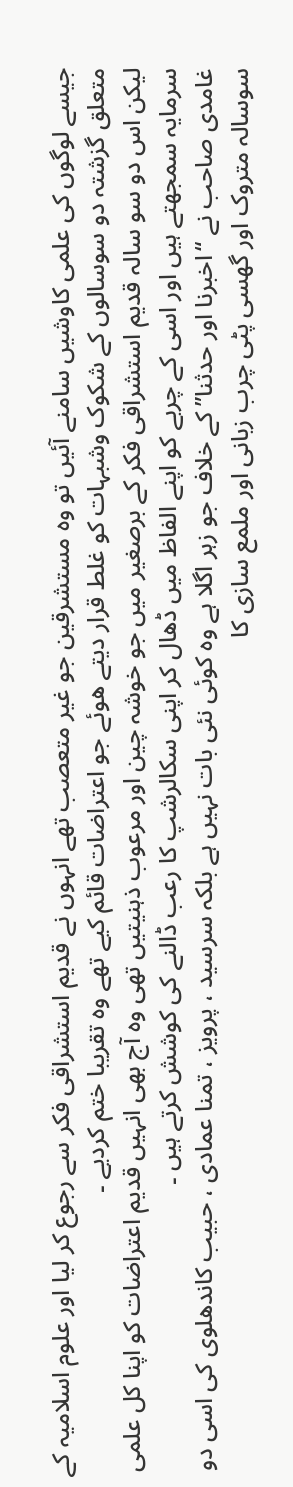جیسے لوگوں کی علمی کاوشیں سامنے آئیں تو وہ مستشرقین جو غیر متعصب تھے انہوں نے قدیم استشراقی فکر سے رجوع کر لیا اور علوم اسلامیہ کے متعلق گزشتہ دو سوسالوں کے شکوک وشبہات کو غلط قرار دیتے ھوئے جو اعتراضات قائم کیے تھے وہ تقریبا ختم کردیے ۔
لیکن اس دو سو سالہ قدیم استشراقی فکر کے برصغیر میں جو خوشہ چین اور مرعوب ذہنیتیں تھی وہ آج بھی انہیں قدیم اعتراضات کو اپنا کل علمی سرمایہ سمجھتے ہیں اور اسی کے چربے کو اپنے الفاظ میں ڈھال کر اپنی سکالرشپ کا رعب ڈالنے کی کوشش کرتے ہیں ۔
غامدی صاحب نے “اخبرنا اور حدثنا” کے خلاف جو زہر اگلا ہے وہ کوئی نئی بات نہیں ہے بلکہ سرسید ، پرویز ، تمنا عمادی ، حبیب کاندھلوی کی اسی دو سوسالہ متروک اور گھسی پٹی چرب زبانی اور ملمع سازی کا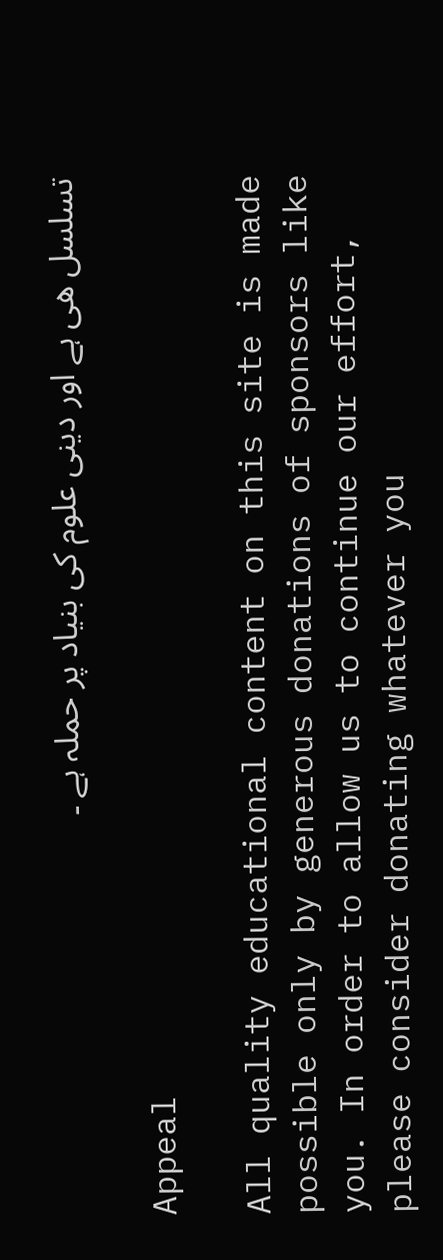تسلسل ھی ہے اور دینی علوم کی بنیاد پر حملہ ہے ۔

Appeal

All quality educational content on this site is made possible only by generous donations of sponsors like you. In order to allow us to continue our effort, please consider donating whatever you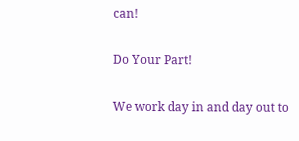can!

Do Your Part!

We work day in and day out to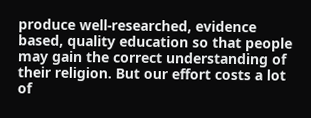produce well-researched, evidence based, quality education so that people may gain the correct understanding of their religion. But our effort costs a lot of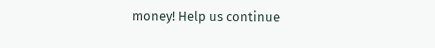money! Help us continue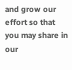and grow our effort so that you may share in our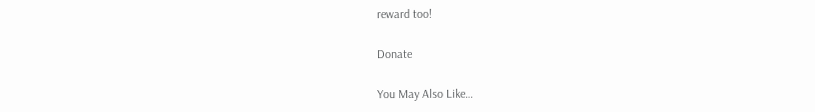reward too!

Donate

You May Also Like…